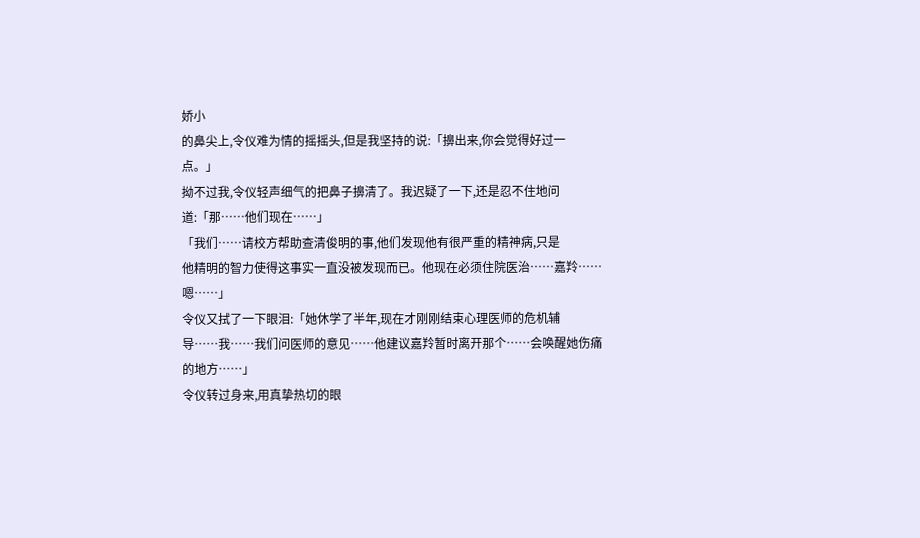娇小
的鼻尖上,令仪难为情的摇摇头,但是我坚持的说:「擤出来,你会觉得好过一
点。」
拗不过我,令仪轻声细气的把鼻子擤清了。我迟疑了一下,还是忍不住地问
道:「那……他们现在……」
「我们……请校方帮助查清俊明的事,他们发现他有很严重的精神病,只是
他精明的智力使得这事实一直没被发现而已。他现在必须住院医治……嘉羚……
嗯……」
令仪又拭了一下眼泪:「她休学了半年,现在才刚刚结束心理医师的危机辅
导……我……我们问医师的意见……他建议嘉羚暂时离开那个……会唤醒她伤痛
的地方……」
令仪转过身来,用真挚热切的眼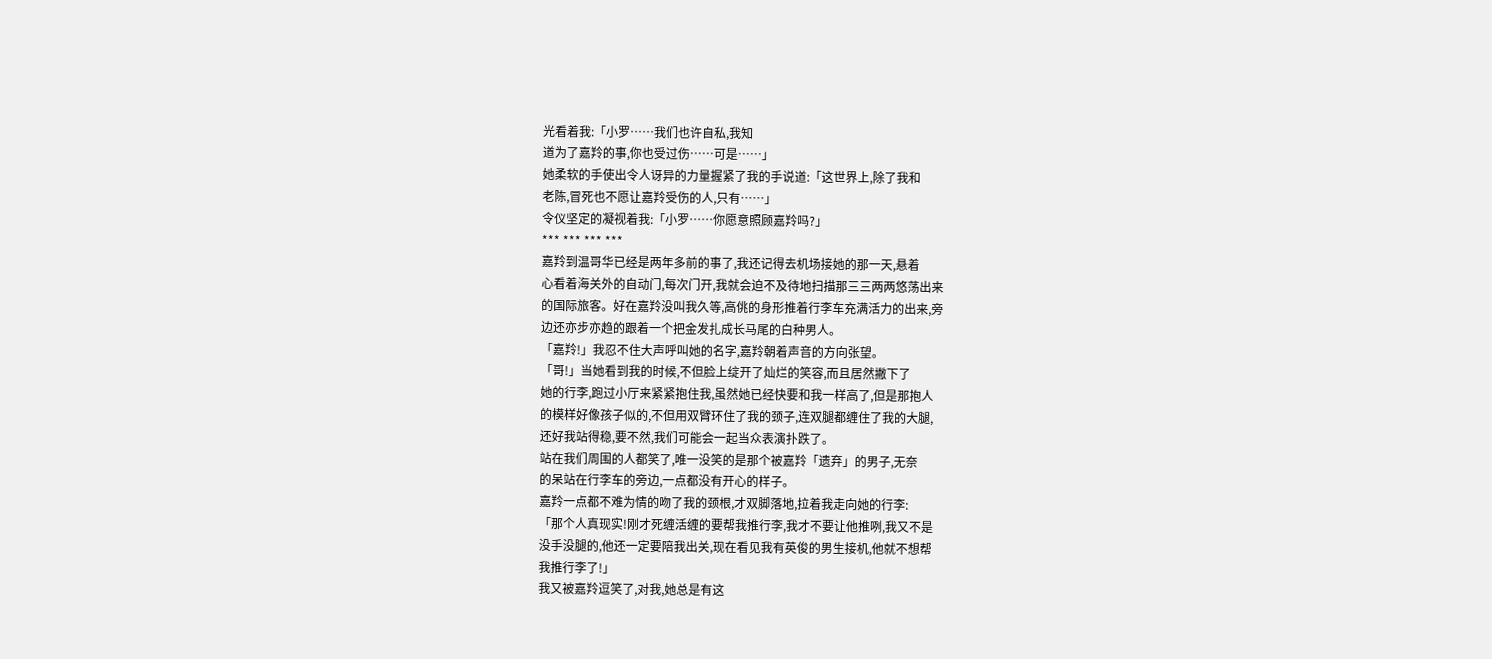光看着我:「小罗……我们也许自私,我知
道为了嘉羚的事,你也受过伤……可是……」
她柔软的手使出令人讶异的力量握紧了我的手说道:「这世界上,除了我和
老陈,冒死也不愿让嘉羚受伤的人,只有……」
令仪坚定的凝视着我:「小罗……你愿意照顾嘉羚吗?」
*** *** *** ***
嘉羚到温哥华已经是两年多前的事了,我还记得去机场接她的那一天,悬着
心看着海关外的自动门,每次门开,我就会迫不及待地扫描那三三两两悠荡出来
的国际旅客。好在嘉羚没叫我久等,高佻的身形推着行李车充满活力的出来,旁
边还亦步亦趋的跟着一个把金发扎成长马尾的白种男人。
「嘉羚!」我忍不住大声呼叫她的名字,嘉羚朝着声音的方向张望。
「哥!」当她看到我的时候,不但脸上绽开了灿烂的笑容,而且居然撇下了
她的行李,跑过小厅来紧紧抱住我,虽然她已经快要和我一样高了,但是那抱人
的模样好像孩子似的,不但用双臂环住了我的颈子,连双腿都缠住了我的大腿,
还好我站得稳,要不然,我们可能会一起当众表演扑跌了。
站在我们周围的人都笑了,唯一没笑的是那个被嘉羚「遗弃」的男子,无奈
的呆站在行李车的旁边,一点都没有开心的样子。
嘉羚一点都不难为情的吻了我的颈根,才双脚落地,拉着我走向她的行李:
「那个人真现实!刚才死缠活缠的要帮我推行李,我才不要让他推咧,我又不是
没手没腿的,他还一定要陪我出关,现在看见我有英俊的男生接机,他就不想帮
我推行李了!」
我又被嘉羚逗笑了,对我,她总是有这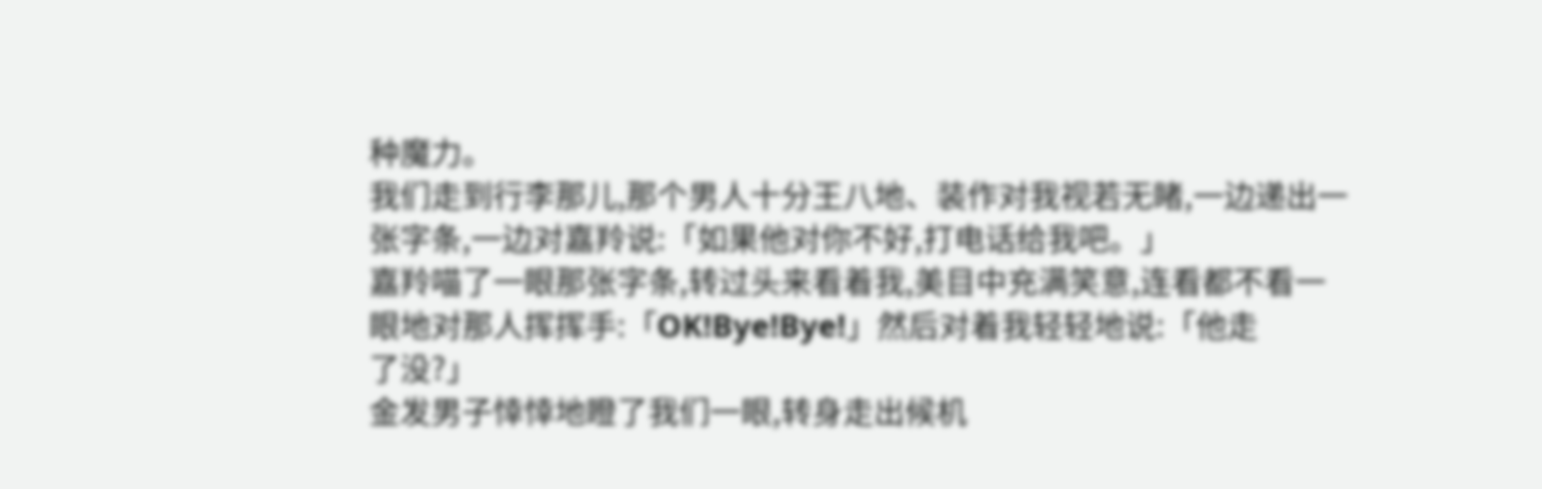种魔力。
我们走到行李那儿,那个男人十分王八地、装作对我视若无睹,一边递出一
张字条,一边对嘉羚说:「如果他对你不好,打电话给我吧。」
嘉羚喵了一眼那张字条,转过头来看着我,美目中充满笑意,连看都不看一
眼地对那人挥挥手:「OK!Bye!Bye!」然后对着我轻轻地说:「他走
了没?」
金发男子悻悻地瞪了我们一眼,转身走出候机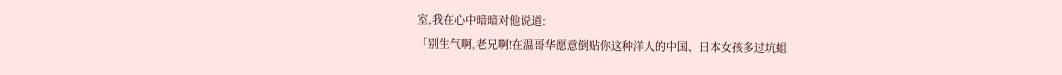室,我在心中暗暗对他说道:
「别生气啊,老兄啊!在温哥华愿意倒贴你这种洋人的中国、日本女孩多过坑蛆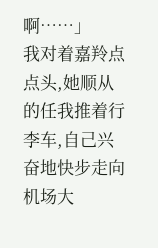啊……」
我对着嘉羚点点头,她顺从的任我推着行李车,自己兴奋地快步走向机场大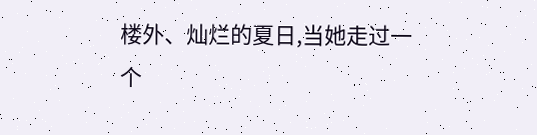楼外、灿烂的夏日,当她走过一个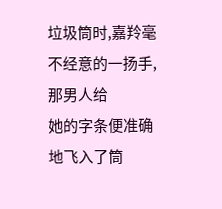垃圾筒时,嘉羚毫不经意的一扬手,那男人给
她的字条便准确地飞入了筒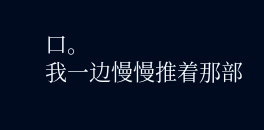口。
我一边慢慢推着那部